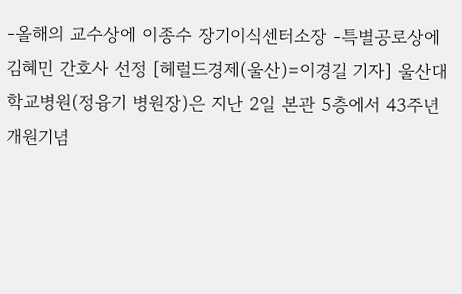-올해의 교수상에 이종수 장기이식센터소장 -특별공로상에 김혜민 간호사 선정 [헤럴드경제(울산)=이경길 기자] 울산대학교병원(정융기 병원장)은 지난 2일 본관 5층에서 43주년 개원기념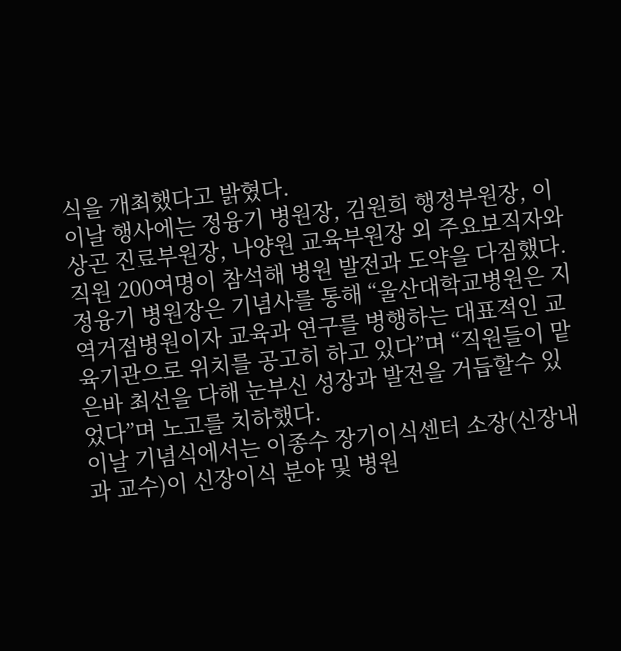식을 개최했다고 밝혔다.
이날 행사에는 정융기 병원장, 김원희 행정부원장, 이상곤 진료부원장, 나양원 교육부원장 외 주요보직자와 직원 200여명이 참석해 병원 발전과 도약을 다짐했다.
정융기 병원장은 기념사를 통해 “울산대학교병원은 지역거점병원이자 교육과 연구를 병행하는 대표적인 교육기관으로 위치를 공고히 하고 있다”며 “직원들이 맡은바 최선을 다해 눈부신 성장과 발전을 거듭할수 있었다”며 노고를 치하했다.
이날 기념식에서는 이종수 장기이식센터 소장(신장내과 교수)이 신장이식 분야 및 병원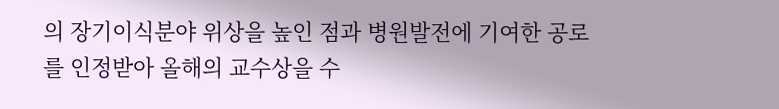의 장기이식분야 위상을 높인 점과 병원발전에 기여한 공로를 인정받아 올해의 교수상을 수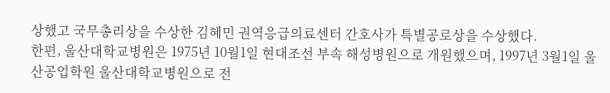상했고 국무총리상을 수상한 김혜민 권역응급의료센터 간호사가 특별공로상을 수상했다.
한편, 울산대학교병원은 1975년 10월1일 현대조선 부속 해성병원으로 개원했으며, 1997년 3월1일 울산공업학원 울산대학교병원으로 전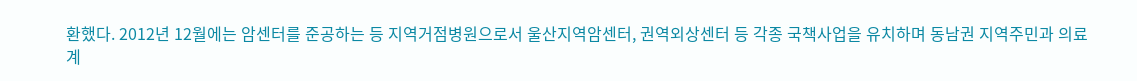환했다. 2012년 12월에는 암센터를 준공하는 등 지역거점병원으로서 울산지역암센터, 권역외상센터 등 각종 국책사업을 유치하며 동남권 지역주민과 의료계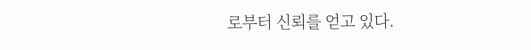로부터 신뢰를 얻고 있다.